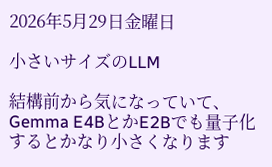2026年5月29日金曜日

小さいサイズのLLM

結構前から気になっていて、Gemma E4BとかE2Bでも量子化するとかなり小さくなります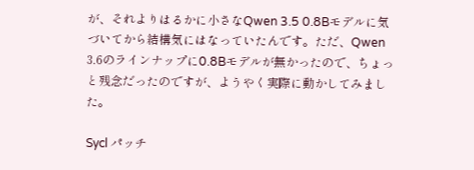が、それよりはるかに小さなQwen 3.5 0.8Bモデルに気づいてから結構気にはなっていたんです。ただ、Qwen 3.6のラインナップに0.8Bモデルが無かったので、ちょっと残念だったのですが、ようやく実際に動かしてみました。

Sycl パッチ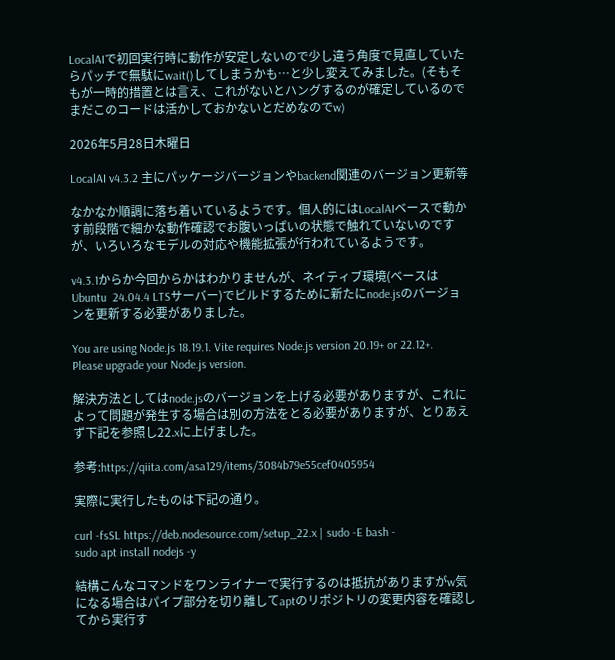LocalAIで初回実行時に動作が安定しないので少し違う角度で見直していたらパッチで無駄にwait()してしまうかも…と少し変えてみました。(そもそもが一時的措置とは言え、これがないとハングするのが確定しているのでまだこのコードは活かしておかないとだめなのでw)

2026年5月28日木曜日

LocalAI v4.3.2 主にパッケージバージョンやbackend関連のバージョン更新等

なかなか順調に落ち着いているようです。個人的にはLocalAIベースで動かす前段階で細かな動作確認でお腹いっぱいの状態で触れていないのですが、いろいろなモデルの対応や機能拡張が行われているようです。

v4.3.1からか今回からかはわかりませんが、ネイティブ環境(ベースはUbuntu  24.04.4 LTSサーバー)でビルドするために新たにnode.jsのバージョンを更新する必要がありました。

You are using Node.js 18.19.1. Vite requires Node.js version 20.19+ or 22.12+. Please upgrade your Node.js version.

解決方法としてはnode.jsのバージョンを上げる必要がありますが、これによって問題が発生する場合は別の方法をとる必要がありますが、とりあえず下記を参照し22.xに上げました。

参考:https://qiita.com/asa129/items/3084b79e55cef0405954

実際に実行したものは下記の通り。

curl -fsSL https://deb.nodesource.com/setup_22.x | sudo -E bash -
sudo apt install nodejs -y

結構こんなコマンドをワンライナーで実行するのは抵抗がありますがw気になる場合はパイプ部分を切り離してaptのリポジトリの変更内容を確認してから実行す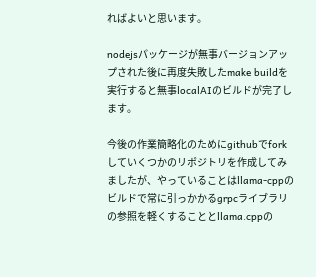ればよいと思います。

nodejsパッケージが無事バージョンアップされた後に再度失敗したmake buildを実行すると無事localAIのビルドが完了します。

今後の作業簡略化のためにgithubでforkしていくつかのリポジトリを作成してみましたが、やっていることはllama-cppのビルドで常に引っかかるgrpcライブラリの参照を軽くすることとllama.cppの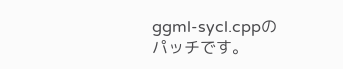ggml-sycl.cppのパッチです。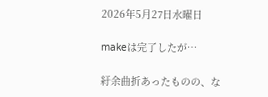2026年5月27日水曜日

makeは完了したが…

紆余曲折あったものの、な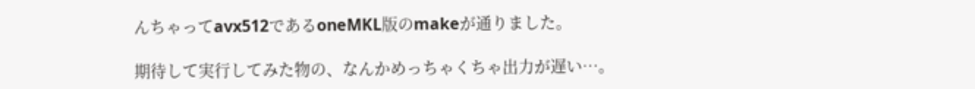んちゃってavx512であるoneMKL版のmakeが通りました。

期待して実行してみた物の、なんかめっちゃくちゃ出力が遅い…。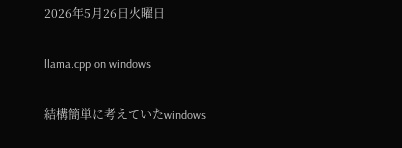2026年5月26日火曜日

llama.cpp on windows

結構簡単に考えていたwindows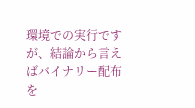環境での実行ですが、結論から言えばバイナリー配布を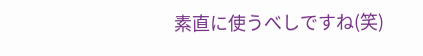素直に使うべしですね(笑)